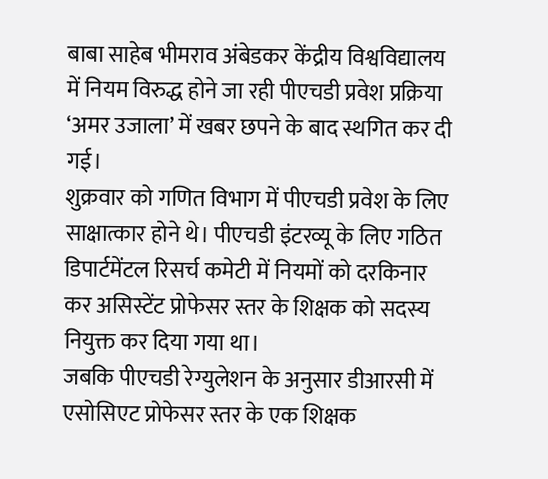बाबा साहेब भीमराव अंबेडकर केंद्रीय विश्वविद्यालय में नियम विरुद्ध होने जा रही पीएचडी प्रवेश प्रक्रिया ‘अमर उजाला’ में खबर छपने के बाद स्थगित कर दी गई।
शुक्रवार को गणित विभाग में पीएचडी प्रवेश के लिए साक्षात्कार होने थे। पीएचडी इंटरव्यू के लिए गठित डिपार्टमेंटल रिसर्च कमेटी में नियमों को दरकिनार कर असिस्टेंट प्रोफेसर स्तर के शिक्षक को सदस्य नियुक्त कर दिया गया था।
जबकि पीएचडी रेग्युलेशन के अनुसार डीआरसी में एसोसिएट प्रोफेसर स्तर के एक शिक्षक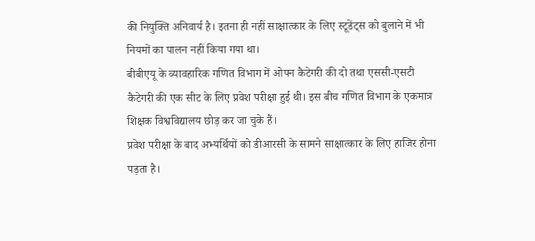की नियुक्ति अनिवार्य है। इतना ही नहीं साक्षात्कार के लिए स्टूडेंट्स को बुलाने में भी नियमों का पालन नहीं किया गया था।
बीबीएयू के व्यावहारिक गणित विभाग में ओपन कैटेगरी की दो तथा एससी-एसटी कैटेगरी की एक सीट के लिए प्रवेश परीक्षा हुई थी। इस बीच गणित विभाग के एकमात्र शिक्षक विश्वविद्यालय छोड़ कर जा चुके हैं।
प्रवेश परीक्षा के बाद अभ्यर्थियों को डीआरसी के सामने साक्षात्कार के लिए हाजिर होना पड़ता है।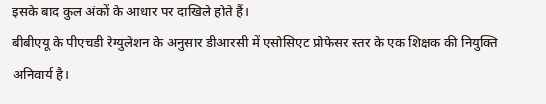इसके बाद कुल अंकों के आधार पर दाखिले होते हैं।
बीबीएयू के पीएचडी रेग्युलेशन के अनुसार डीआरसी में एसोसिएट प्रोफेसर स्तर के एक शिक्षक की नियुक्ति अनिवार्य है।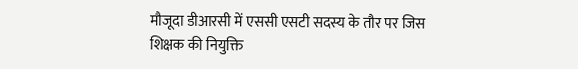मौजूदा डीआरसी में एससी एसटी सदस्य के तौर पर जिस शिक्षक की नियुक्ति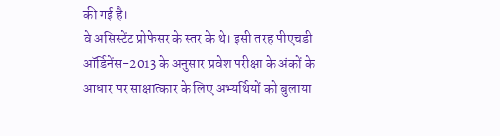की गई है।
वे असिस्टेंट प्रोफेसर के स्तर के थे। इसी तरह पीएचडी ऑर्डिनेंस-2013 के अनुसार प्रवेश परीक्षा के अंकों के आधार पर साक्षात्कार के लिए अभ्यर्थियों को बुलाया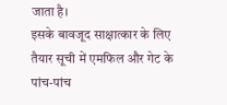जाता है।
इसके बावजूद साक्षात्कार के लिए तैयार सूची में एमफिल और गेट के पांच-पांच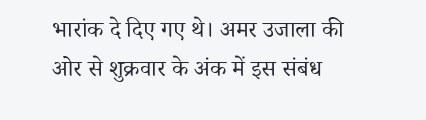भारांक दे दिए गए थे। अमर उजाला की ओर से शुक्रवार के अंक में इस संबंध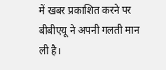में खबर प्रकाशित करने पर बीबीएयू ने अपनी गलती मान ली है।